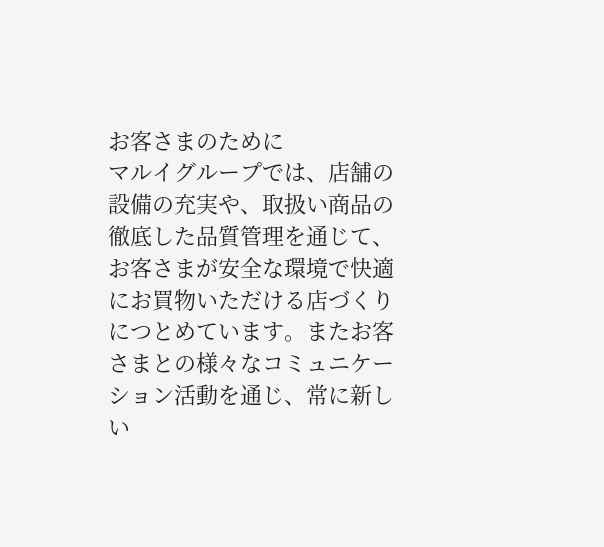お客さまのために
マルイグループでは、店舗の設備の充実や、取扱い商品の徹底した品質管理を通じて、お客さまが安全な環境で快適にお買物いただける店づくりにつとめています。またお客さまとの様々なコミュニケーション活動を通じ、常に新しい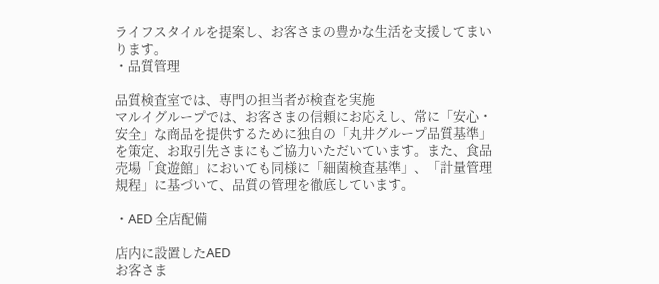ライフスタイルを提案し、お客さまの豊かな生活を支援してまいります。
・品質管理

品質検査室では、専門の担当者が検査を実施
マルイグループでは、お客さまの信頼にお応えし、常に「安心・安全」な商品を提供するために独自の「丸井グループ品質基準」を策定、お取引先さまにもご協力いただいています。また、食品売場「食遊館」においても同様に「細菌検査基準」、「計量管理規程」に基づいて、品質の管理を徹底しています。

・AED 全店配備

店内に設置したAED
お客さま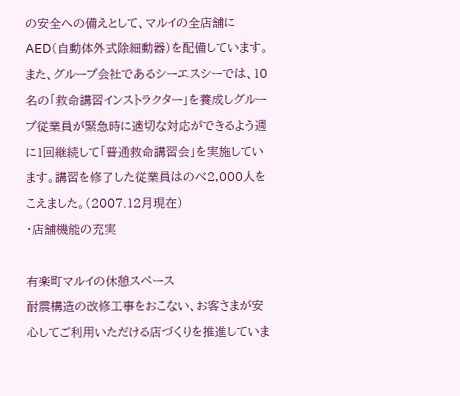の安全への備えとして、マルイの全店舗にAED(自動体外式除細動器)を配備しています。また、グループ会社であるシーエスシーでは、10名の「救命講習インストラクター」を養成しグループ従業員が緊急時に適切な対応ができるよう週に1回継続して「普通救命講習会」を実施しています。講習を修了した従業員はのべ2,000人をこえました。(2007.12月現在)
・店舗機能の充実

有楽町マルイの休憩スペース
耐震構造の改修工事をおこない、お客さまが安心してご利用いただける店づくりを推進していま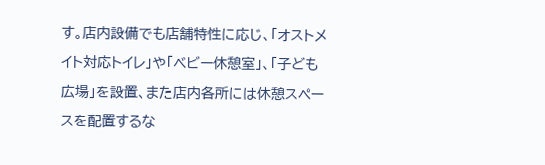す。店内設備でも店舗特性に応じ、「オストメイト対応トイレ」や「ベビー休憩室」、「子ども広場」を設置、また店内各所には休憩スペースを配置するな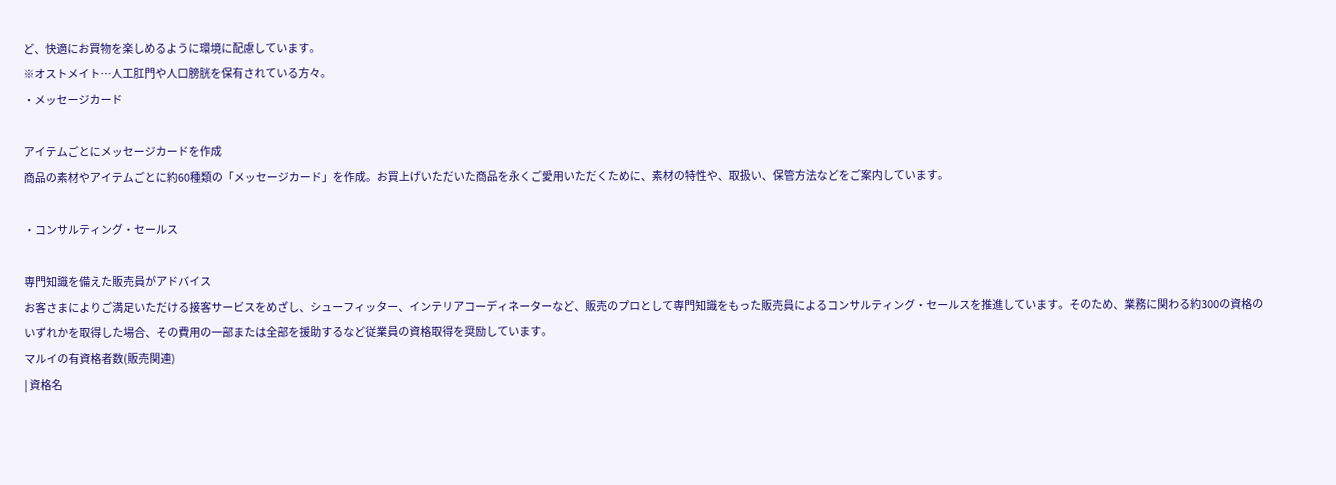ど、快適にお買物を楽しめるように環境に配慮しています。
※オストメイト…人工肛門や人口膀胱を保有されている方々。
・メッセージカード

アイテムごとにメッセージカードを作成
商品の素材やアイテムごとに約60種類の「メッセージカード」を作成。お買上げいただいた商品を永くご愛用いただくために、素材の特性や、取扱い、保管方法などをご案内しています。

・コンサルティング・セールス

専門知識を備えた販売員がアドバイス
お客さまによりご満足いただける接客サービスをめざし、シューフィッター、インテリアコーディネーターなど、販売のプロとして専門知識をもった販売員によるコンサルティング・セールスを推進しています。そのため、業務に関わる約300の資格のいずれかを取得した場合、その費用の一部または全部を援助するなど従業員の資格取得を奨励しています。
マルイの有資格者数(販売関連)
| 資格名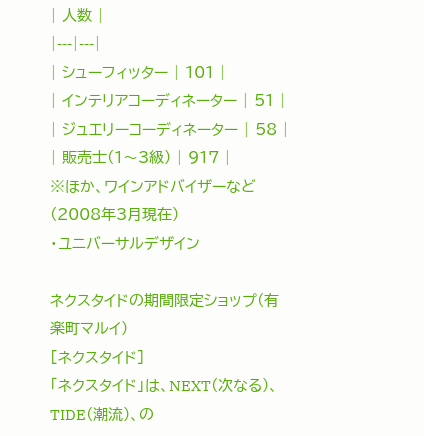| 人数 |
|---|---|
| シューフィッター | 101 |
| インテリアコーディネーター | 51 |
| ジュエリーコーディネーター | 58 |
| 販売士(1〜3級) | 917 |
※ほか、ワインアドバイザーなど(2008年3月現在)
・ユニバーサルデザイン

ネクスタイドの期間限定ショップ(有楽町マルイ)
[ネクスタイド]
「ネクスタイド」は、NEXT(次なる)、TIDE(潮流)、の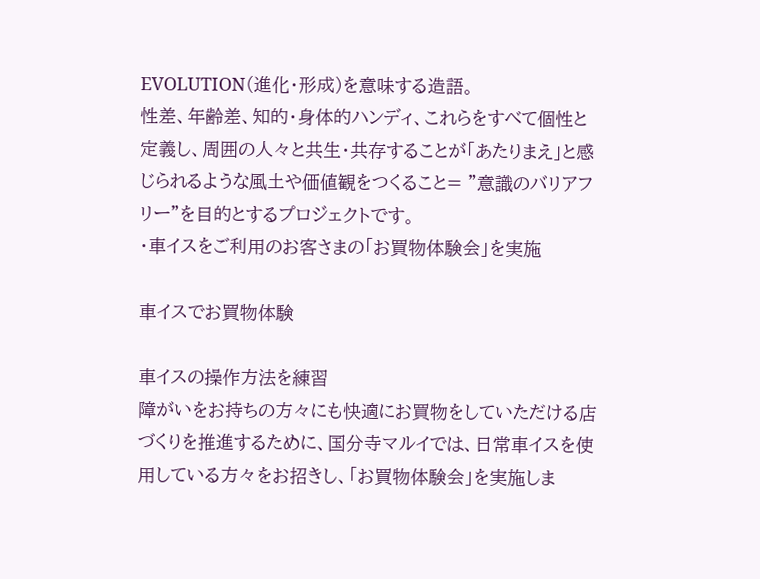EVOLUTION(進化・形成)を意味する造語。
性差、年齢差、知的・身体的ハンディ、これらをすべて個性と定義し、周囲の人々と共生・共存することが「あたりまえ」と感じられるような風土や価値観をつくること= ”意識のバリアフリー”を目的とするプロジェクトです。
・車イスをご利用のお客さまの「お買物体験会」を実施

車イスでお買物体験

車イスの操作方法を練習
障がいをお持ちの方々にも快適にお買物をしていただける店づくりを推進するために、国分寺マルイでは、日常車イスを使用している方々をお招きし、「お買物体験会」を実施しま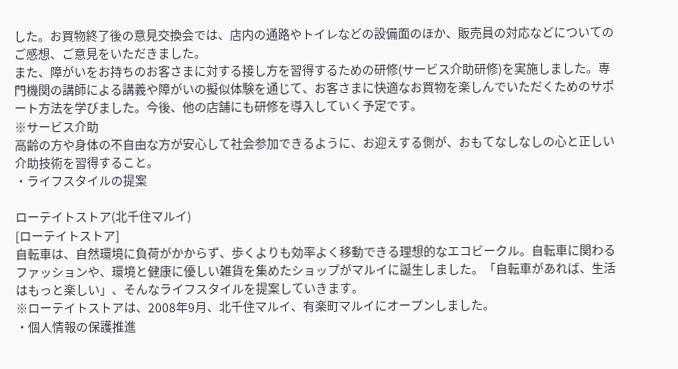した。お買物終了後の意見交換会では、店内の通路やトイレなどの設備面のほか、販売員の対応などについてのご感想、ご意見をいただきました。
また、障がいをお持ちのお客さまに対する接し方を習得するための研修(サービス介助研修)を実施しました。専門機関の講師による講義や障がいの擬似体験を通じて、お客さまに快適なお買物を楽しんでいただくためのサポート方法を学びました。今後、他の店舗にも研修を導入していく予定です。
※サービス介助
高齢の方や身体の不自由な方が安心して社会参加できるように、お迎えする側が、おもてなしなしの心と正しい介助技術を習得すること。
・ライフスタイルの提案

ローテイトストア(北千住マルイ)
[ローテイトストア]
自転車は、自然環境に負荷がかからず、歩くよりも効率よく移動できる理想的なエコビークル。自転車に関わるファッションや、環境と健康に優しい雑貨を集めたショップがマルイに誕生しました。「自転車があれば、生活はもっと楽しい」、そんなライフスタイルを提案していきます。
※ローテイトストアは、2008年9月、北千住マルイ、有楽町マルイにオープンしました。
・個人情報の保護推進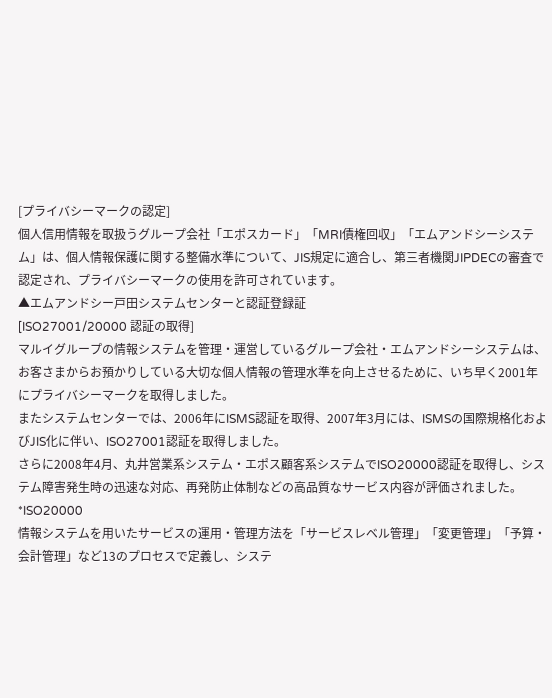[プライバシーマークの認定]
個人信用情報を取扱うグループ会社「エポスカード」「MRI債権回収」「エムアンドシーシステム」は、個人情報保護に関する整備水準について、JIS規定に適合し、第三者機関JIPDECの審査で認定され、プライバシーマークの使用を許可されています。
▲エムアンドシー戸田システムセンターと認証登録証
[ISO27001/20000 認証の取得]
マルイグループの情報システムを管理・運営しているグループ会社・エムアンドシーシステムは、お客さまからお預かりしている大切な個人情報の管理水準を向上させるために、いち早く2001年にプライバシーマークを取得しました。
またシステムセンターでは、2006年にISMS認証を取得、2007年3月には、ISMSの国際規格化およびJIS化に伴い、ISO27001認証を取得しました。
さらに2008年4月、丸井営業系システム・エポス顧客系システムでISO20000認証を取得し、システム障害発生時の迅速な対応、再発防止体制などの高品質なサービス内容が評価されました。
*ISO20000
情報システムを用いたサービスの運用・管理方法を「サービスレベル管理」「変更管理」「予算・会計管理」など13のプロセスで定義し、システ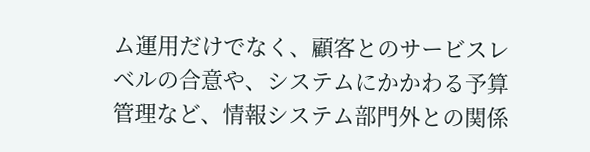ム運用だけでなく、顧客とのサービスレベルの合意や、システムにかかわる予算管理など、情報システム部門外との関係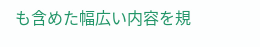も含めた幅広い内容を規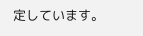定しています。